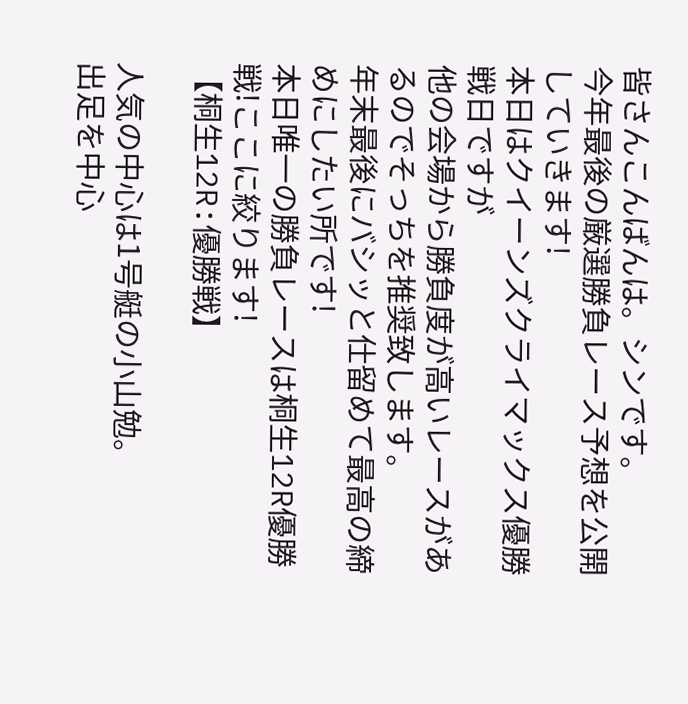皆さんこんばんは。シンです。
今年最後の厳選勝負レース予想を公開していきます!
本日はクイーンズクライマックス優勝戦日ですが
他の会場から勝負度が高いレースがあるのでそっちを推奨致します。
年末最後にバシッと仕留めて最高の締めにしたい所です!
本日唯一の勝負レースは桐生12R優勝戦!ここに絞ります!
【桐生12R:優勝戦】

人気の中心は1号艇の小山勉。
出足を中心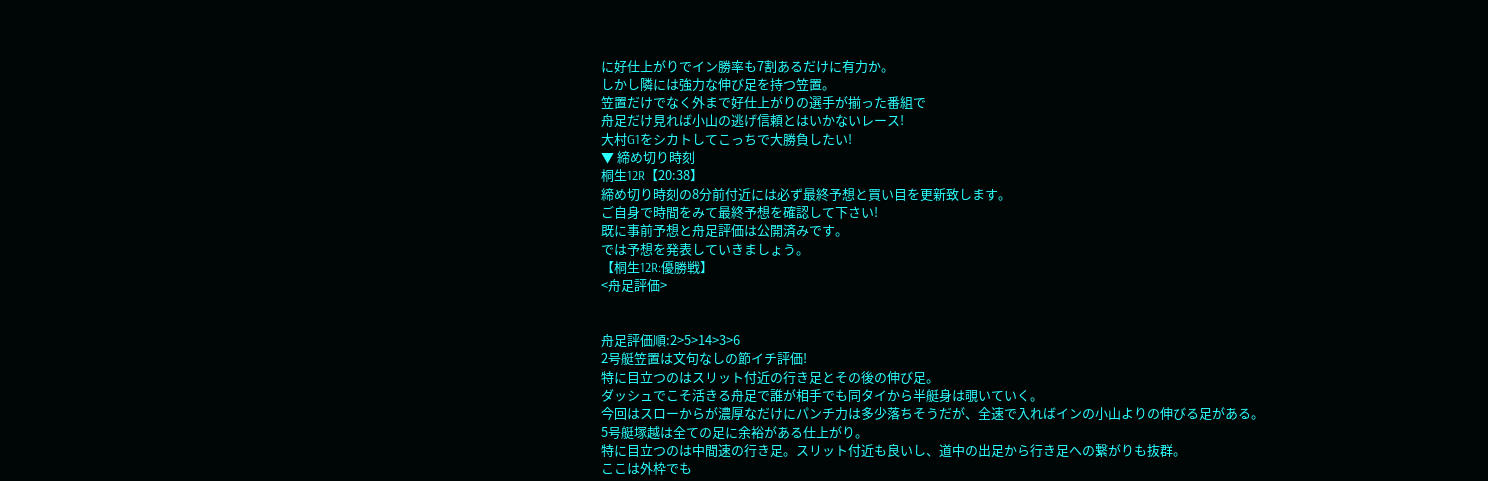に好仕上がりでイン勝率も7割あるだけに有力か。
しかし隣には強力な伸び足を持つ笠置。
笠置だけでなく外まで好仕上がりの選手が揃った番組で
舟足だけ見れば小山の逃げ信頼とはいかないレース!
大村G1をシカトしてこっちで大勝負したい!
▼ 締め切り時刻
桐生12R【20:38】
締め切り時刻の8分前付近には必ず最終予想と買い目を更新致します。
ご自身で時間をみて最終予想を確認して下さい!
既に事前予想と舟足評価は公開済みです。
では予想を発表していきましょう。
【桐生12R:優勝戦】
<舟足評価>


舟足評価順:2>5>14>3>6
2号艇笠置は文句なしの節イチ評価!
特に目立つのはスリット付近の行き足とその後の伸び足。
ダッシュでこそ活きる舟足で誰が相手でも同タイから半艇身は覗いていく。
今回はスローからが濃厚なだけにパンチ力は多少落ちそうだが、全速で入ればインの小山よりの伸びる足がある。
5号艇塚越は全ての足に余裕がある仕上がり。
特に目立つのは中間速の行き足。スリット付近も良いし、道中の出足から行き足への繋がりも抜群。
ここは外枠でも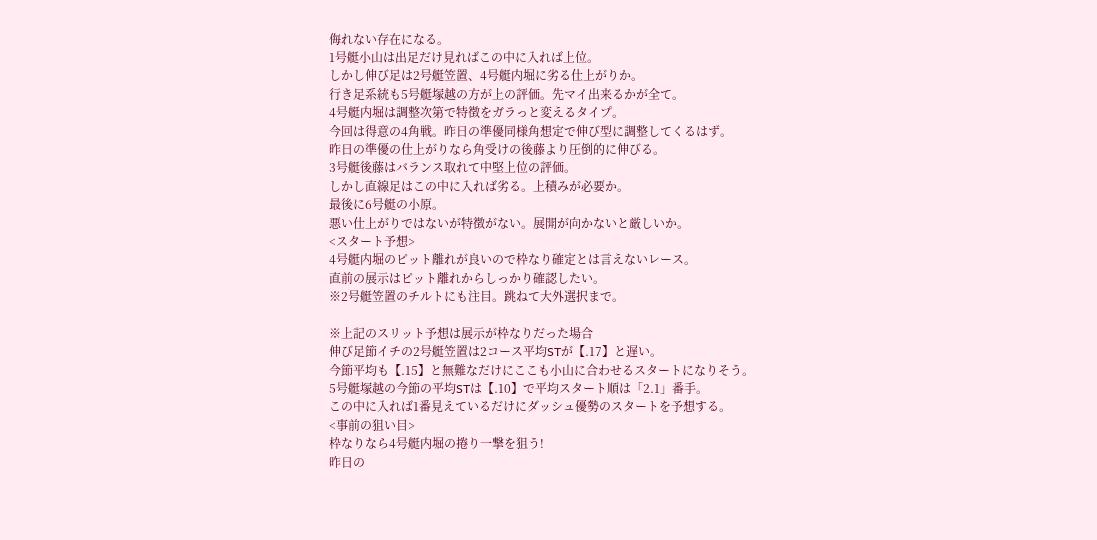侮れない存在になる。
1号艇小山は出足だけ見ればこの中に入れば上位。
しかし伸び足は2号艇笠置、4号艇内堀に劣る仕上がりか。
行き足系統も5号艇塚越の方が上の評価。先マイ出来るかが全て。
4号艇内堀は調整次第で特徴をガラっと変えるタイプ。
今回は得意の4角戦。昨日の準優同様角想定で伸び型に調整してくるはず。
昨日の準優の仕上がりなら角受けの後藤より圧倒的に伸びる。
3号艇後藤はバランス取れて中堅上位の評価。
しかし直線足はこの中に入れば劣る。上積みが必要か。
最後に6号艇の小原。
悪い仕上がりではないが特徴がない。展開が向かないと厳しいか。
<スタート予想>
4号艇内堀のピット離れが良いので枠なり確定とは言えないレース。
直前の展示はピット離れからしっかり確認したい。
※2号艇笠置のチルトにも注目。跳ねて大外選択まで。

※上記のスリット予想は展示が枠なりだった場合
伸び足節イチの2号艇笠置は2コース平均STが【.17】と遅い。
今節平均も【.15】と無難なだけにここも小山に合わせるスタートになりそう。
5号艇塚越の今節の平均STは【.10】で平均スタート順は「2.1」番手。
この中に入れば1番見えているだけにダッシュ優勢のスタートを予想する。
<事前の狙い目>
枠なりなら4号艇内堀の捲り一撃を狙う!
昨日の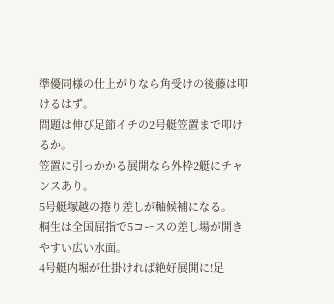準優同様の仕上がりなら角受けの後藤は叩けるはず。
問題は伸び足節イチの2号艇笠置まで叩けるか。
笠置に引っかかる展開なら外枠2艇にチャンスあり。
5号艇塚越の捲り差しが軸候補になる。
桐生は全国屈指で5コースの差し場が開きやすい広い水面。
4号艇内堀が仕掛ければ絶好展開に!足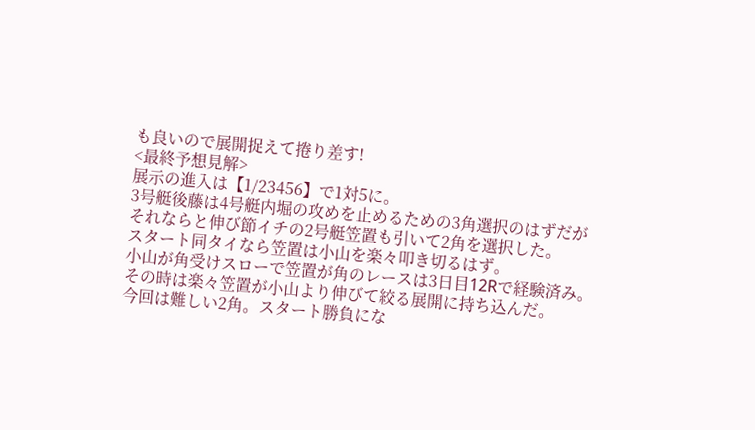も良いので展開捉えて捲り差す!
<最終予想見解>
展示の進入は【1/23456】で1対5に。
3号艇後藤は4号艇内堀の攻めを止めるための3角選択のはずだが
それならと伸び節イチの2号艇笠置も引いて2角を選択した。
スタート同タイなら笠置は小山を楽々叩き切るはず。
小山が角受けスローで笠置が角のレースは3日目12Rで経験済み。
その時は楽々笠置が小山より伸びて絞る展開に持ち込んだ。
今回は難しい2角。スタート勝負にな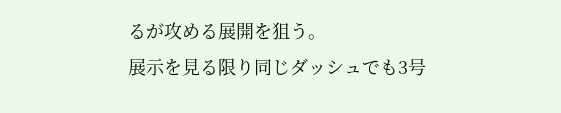るが攻める展開を狙う。
展示を見る限り同じダッシュでも3号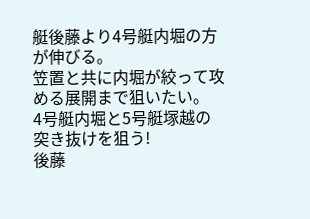艇後藤より4号艇内堀の方が伸びる。
笠置と共に内堀が絞って攻める展開まで狙いたい。
4号艇内堀と5号艇塚越の突き抜けを狙う!
後藤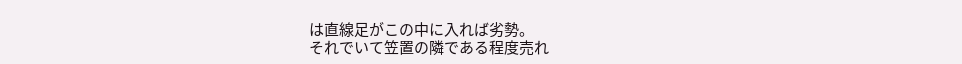は直線足がこの中に入れば劣勢。
それでいて笠置の隣である程度売れ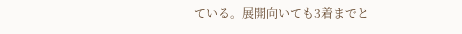ている。展開向いても3着までと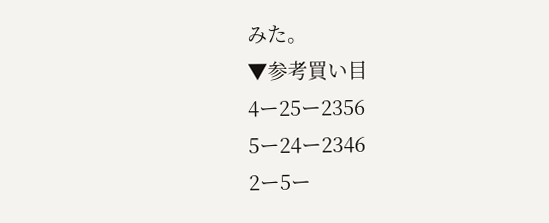みた。
▼参考買い目
4ー25ー2356
5ー24ー2346
2ー5ー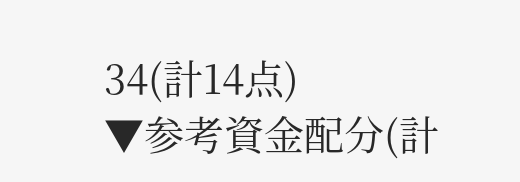34(計14点)
▼参考資金配分(計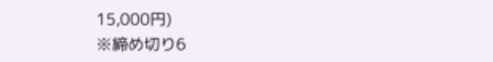15,000円)
※締め切り6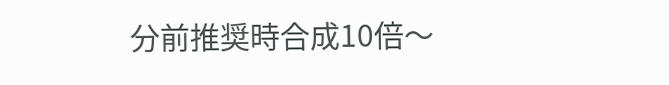分前推奨時合成10倍〜